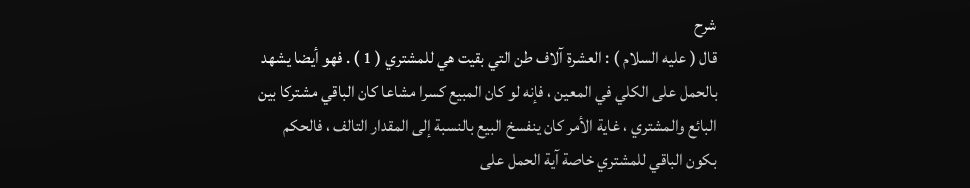شرح
قال ( عليه السلام ) : العشرة آلاف طن التي بقيت هي للمشتري ( 1 ) . فهو أيضا يشهد
بالحمل على الكلي في المعين ، فإنه لو كان المبيع كسرا مشاعا كان الباقي مشتركا بين
البائع والمشتري ، غاية الأمر كان ينفسخ البيع بالنسبة إلى المقدار التالف ، فالحكم
بكون الباقي للمشتري خاصة آية الحمل على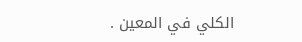الكلي في المعين .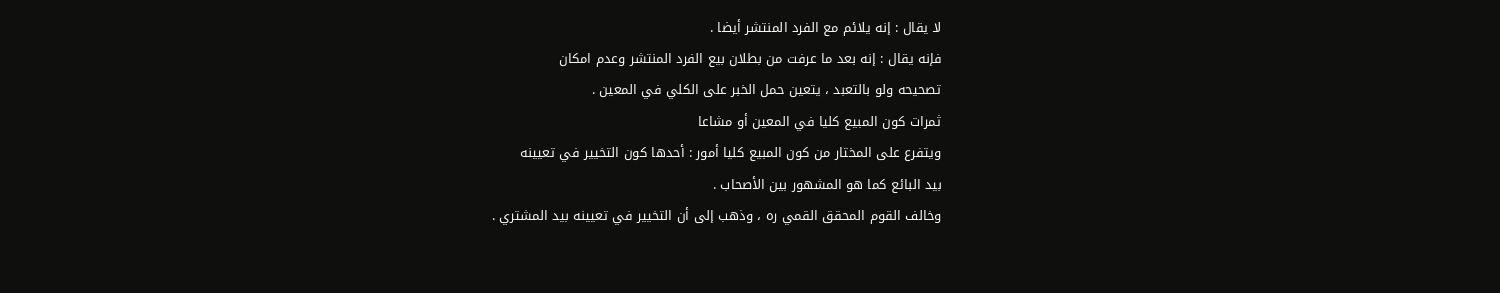لا يقال : إنه يلائم مع الفرد المنتشر أيضا .
فإنه يقال : إنه بعد ما عرفت من بطلان بيع الفرد المنتشر وعدم امكان
تصحيحه ولو بالتعبد ، يتعين حمل الخبر على الكلي في المعين .
ثمرات كون المبيع كليا في المعين أو مشاعا
ويتفرع على المختار من كون المبيع كليا أمور : أحدها كون التخيير في تعيينه
بيد البائع كما هو المشهور بين الأصحاب .
وخالف القوم المحقق القمي ره ، وذهب إلى أن التخيير في تعيينه بيد المشتري .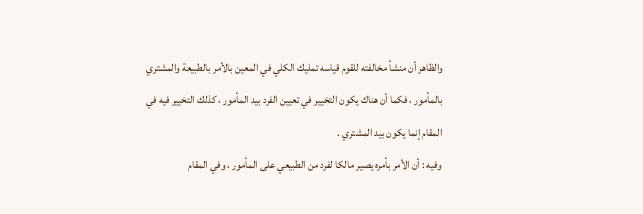والظاهر أن منشأ مخالفته للقوم قياسه تمليك الكلي في المعين بالأمر بالطبيعة والمشتري
بالمأمور ، فكما أن هناك يكون التخيير في تعيين الفرد بيد المأمور ، كذلك التخيير فيه في
المقام إنما يكون بيد المشتري .
وفيه : أن الأمر بأمره يصير مالكا لفرد من الطبيعي على المأمور ، وفي المقام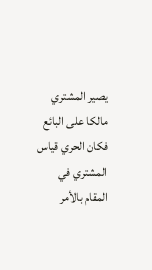يصير المشتري مالكا على البائع فكان الحري قياس المشتري في المقام بالأمر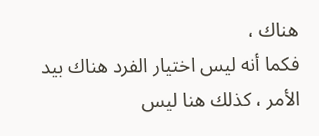هناك ،
فكما أنه ليس اختيار الفرد هناك بيد الأمر ، كذلك هنا ليس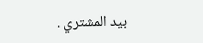بيد المشتري .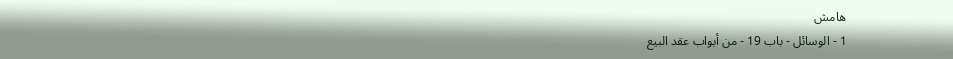هامش
1 - الوسائل - باب 19 - من أبواب عقد البيع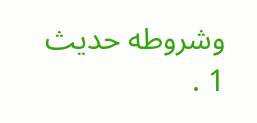وشروطه حديث 1 .